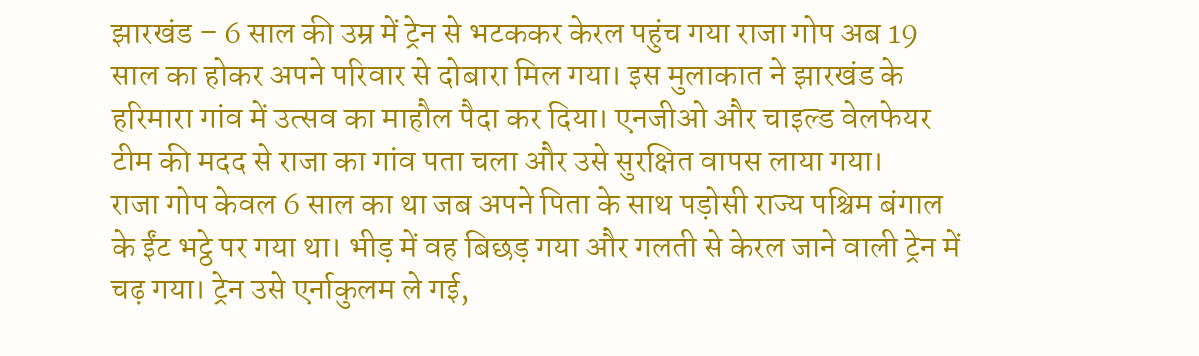झारखंड – 6 साल की उम्र में ट्रेन से भटककर केरल पहुंच गया राजा गोप अब 19 साल का होकर अपने परिवार से दोबारा मिल गया। इस मुलाकात ने झारखंड के हरिमारा गांव में उत्सव का माहौल पैदा कर दिया। एनजीओ और चाइल्ड वेलफेयर टीम की मदद से राजा का गांव पता चला और उसे सुरक्षित वापस लाया गया।
राजा गोप केवल 6 साल का था जब अपने पिता के साथ पड़ोसी राज्य पश्चिम बंगाल के ईंट भट्ठे पर गया था। भीड़ में वह बिछड़ गया और गलती से केरल जाने वाली ट्रेन में चढ़ गया। ट्रेन उसे एर्नाकुलम ले गई,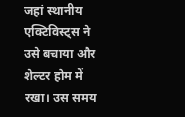जहां स्थानीय एक्टिविस्ट्स ने उसे बचाया और शेल्टर होम में रखा। उस समय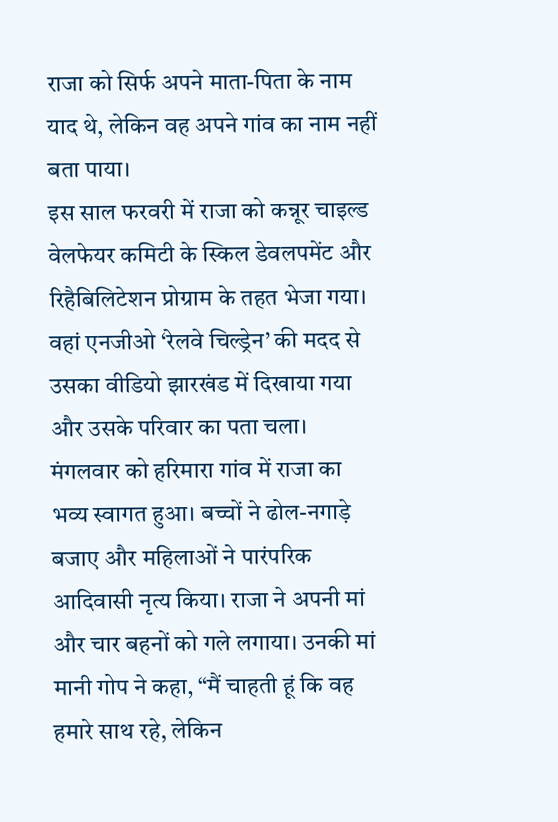राजा को सिर्फ अपने माता-पिता के नाम याद थे, लेकिन वह अपने गांव का नाम नहीं बता पाया।
इस साल फरवरी में राजा को कन्नूर चाइल्ड वेलफेयर कमिटी के स्किल डेवलपमेंट और रिहैबिलिटेशन प्रोग्राम के तहत भेजा गया। वहां एनजीओ ‘रेलवे चिल्ड्रेन’ की मदद से उसका वीडियो झारखंड में दिखाया गया और उसके परिवार का पता चला।
मंगलवार को हरिमारा गांव में राजा का भव्य स्वागत हुआ। बच्चों ने ढोल-नगाड़े बजाए और महिलाओं ने पारंपरिक आदिवासी नृत्य किया। राजा ने अपनी मां और चार बहनों को गले लगाया। उनकी मां मानी गोप ने कहा, “मैं चाहती हूं कि वह हमारे साथ रहे, लेकिन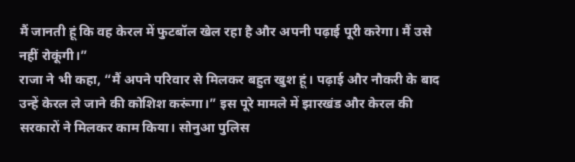मैं जानती हूं कि वह केरल में फुटबॉल खेल रहा है और अपनी पढ़ाई पूरी करेगा। मैं उसे नहीं रोकूंगी।”
राजा ने भी कहा, “मैं अपने परिवार से मिलकर बहुत खुश हूं। पढ़ाई और नौकरी के बाद उन्हें केरल ले जाने की कोशिश करूंगा।” इस पूरे मामले में झारखंड और केरल की सरकारों ने मिलकर काम किया। सोनुआ पुलिस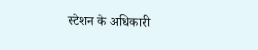स्टेशन के अधिकारी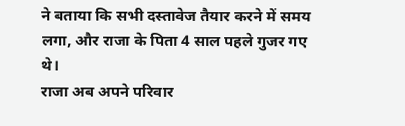ने बताया कि सभी दस्तावेज तैयार करने में समय लगा, और राजा के पिता 4 साल पहले गुजर गए थे।
राजा अब अपने परिवार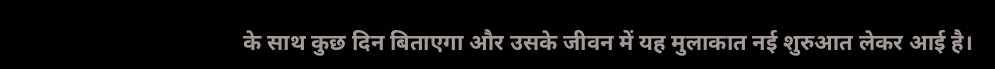के साथ कुछ दिन बिताएगा और उसके जीवन में यह मुलाकात नई शुरुआत लेकर आई है।